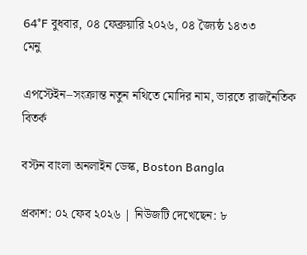64°F বুধবার, ০৪ ফেব্রুয়ারি ২০২৬, ০৪ জ্যৈষ্ঠ ১৪৩৩
মেনু

এপস্টেইন–সংক্রান্ত নতুন নথিতে মোদির নাম, ভারতে রাজনৈতিক বিতর্ক

বস্টন বাংলা অনলাইন ডেস্ক, Boston Bangla

প্রকাশ: ০২ ফেব ২০২৬ | নিউজটি দেখেছেন: ৮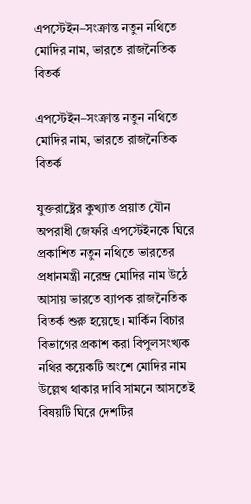এপস্টেইন–সংক্রান্ত নতুন নথিতে মোদির নাম, ভারতে রাজনৈতিক বিতর্ক

এপস্টেইন–সংক্রান্ত নতুন নথিতে মোদির নাম, ভারতে রাজনৈতিক বিতর্ক

যুক্তরাষ্ট্রের কুখ্যাত প্রয়াত যৌন অপরাধী জেফরি এপস্টেইনকে ঘিরে প্রকাশিত নতুন নথিতে ভারতের প্রধানমন্ত্রী নরেন্দ্র মোদির নাম উঠে আসায় ভারতে ব্যাপক রাজনৈতিক বিতর্ক শুরু হয়েছে। মার্কিন বিচার বিভাগের প্রকাশ করা বিপুলসংখ্যক নথির কয়েকটি অংশে মোদির নাম উল্লেখ থাকার দাবি সামনে আসতেই বিষয়টি ঘিরে দেশটির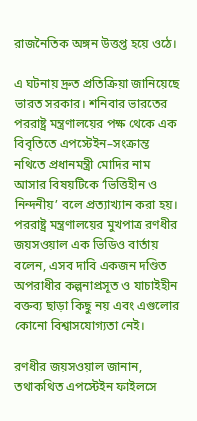রাজনৈতিক অঙ্গন উত্তপ্ত হয়ে ওঠে।

এ ঘটনায় দ্রুত প্রতিক্রিয়া জানিয়েছে ভারত সরকার। শনিবার ভারতের পররাষ্ট্র মন্ত্রণালয়ের পক্ষ থেকে এক বিবৃতিতে এপস্টেইন–সংক্রান্ত নথিতে প্রধানমন্ত্রী মোদির নাম আসার বিষয়টিকে ‘ভিত্তিহীন ও নিন্দনীয়’ বলে প্রত্যাখ্যান করা হয়। পররাষ্ট্র মন্ত্রণালয়ের মুখপাত্র রণধীর জয়সওয়াল এক ভিডিও বার্তায় বলেন, এসব দাবি একজন দণ্ডিত অপরাধীর কল্পনাপ্রসূত ও যাচাইহীন বক্তব্য ছাড়া কিছু নয় এবং এগুলোর কোনো বিশ্বাসযোগ্যতা নেই।

রণধীর জয়সওয়াল জানান, তথাকথিত এপস্টেইন ফাইলসে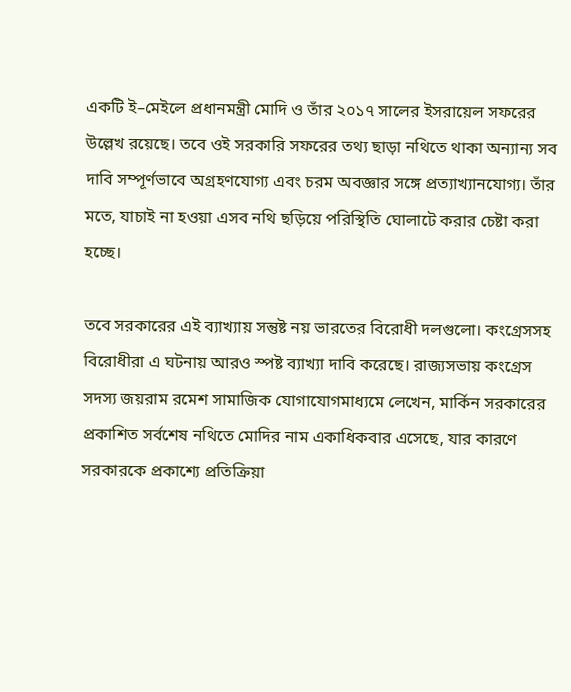একটি ই–মেইলে প্রধানমন্ত্রী মোদি ও তাঁর ২০১৭ সালের ইসরায়েল সফরের উল্লেখ রয়েছে। তবে ওই সরকারি সফরের তথ্য ছাড়া নথিতে থাকা অন্যান্য সব দাবি সম্পূর্ণভাবে অগ্রহণযোগ্য এবং চরম অবজ্ঞার সঙ্গে প্রত্যাখ্যানযোগ্য। তাঁর মতে, যাচাই না হওয়া এসব নথি ছড়িয়ে পরিস্থিতি ঘোলাটে করার চেষ্টা করা হচ্ছে।

তবে সরকারের এই ব্যাখ্যায় সন্তুষ্ট নয় ভারতের বিরোধী দলগুলো। কংগ্রেসসহ বিরোধীরা এ ঘটনায় আরও স্পষ্ট ব্যাখ্যা দাবি করেছে। রাজ্যসভায় কংগ্রেস সদস্য জয়রাম রমেশ সামাজিক যোগাযোগমাধ্যমে লেখেন, মার্কিন সরকারের প্রকাশিত সর্বশেষ নথিতে মোদির নাম একাধিকবার এসেছে, যার কারণে সরকারকে প্রকাশ্যে প্রতিক্রিয়া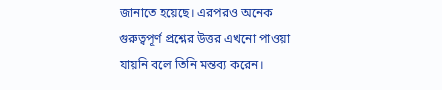জানাতে হয়েছে। এরপরও অনেক গুরুত্বপূর্ণ প্রশ্নের উত্তর এখনো পাওয়া যায়নি বলে তিনি মন্তব্য করেন।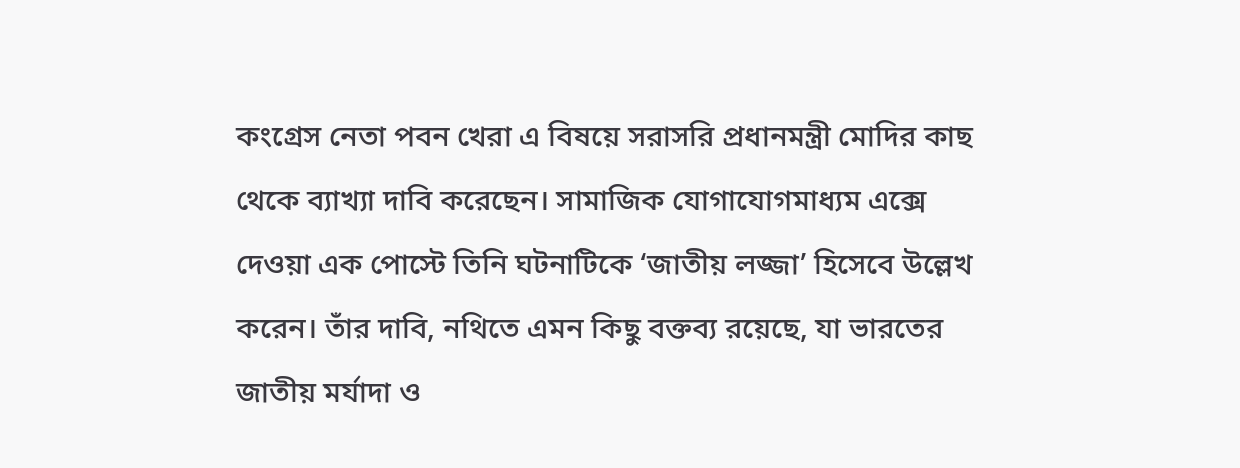কংগ্রেস নেতা পবন খেরা এ বিষয়ে সরাসরি প্রধানমন্ত্রী মোদির কাছ থেকে ব্যাখ্যা দাবি করেছেন। সামাজিক যোগাযোগমাধ্যম এক্সে দেওয়া এক পোস্টে তিনি ঘটনাটিকে ‘জাতীয় লজ্জা’ হিসেবে উল্লেখ করেন। তাঁর দাবি, নথিতে এমন কিছু বক্তব্য রয়েছে, যা ভারতের জাতীয় মর্যাদা ও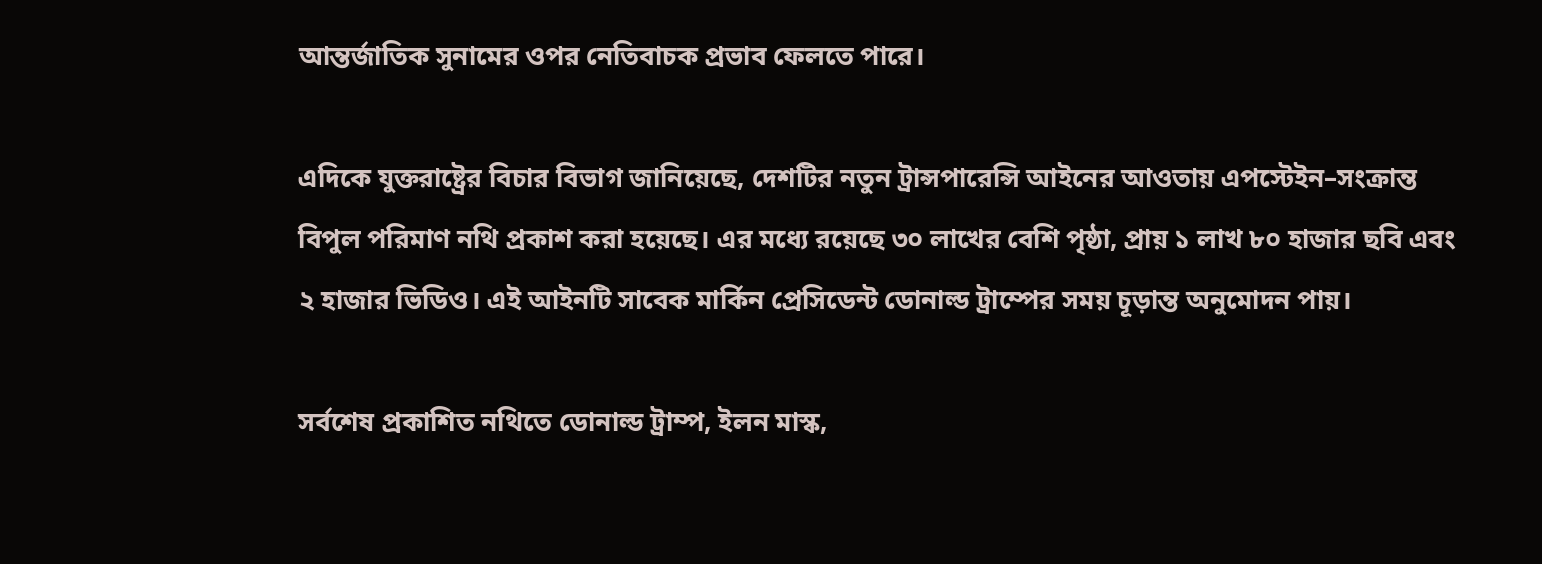আন্তর্জাতিক সুনামের ওপর নেতিবাচক প্রভাব ফেলতে পারে।

এদিকে যুক্তরাষ্ট্রের বিচার বিভাগ জানিয়েছে, দেশটির নতুন ট্রান্সপারেন্সি আইনের আওতায় এপস্টেইন–সংক্রান্ত বিপুল পরিমাণ নথি প্রকাশ করা হয়েছে। এর মধ্যে রয়েছে ৩০ লাখের বেশি পৃষ্ঠা, প্রায় ১ লাখ ৮০ হাজার ছবি এবং ২ হাজার ভিডিও। এই আইনটি সাবেক মার্কিন প্রেসিডেন্ট ডোনাল্ড ট্রাম্পের সময় চূড়ান্ত অনুমোদন পায়।

সর্বশেষ প্রকাশিত নথিতে ডোনাল্ড ট্রাম্প, ইলন মাস্ক,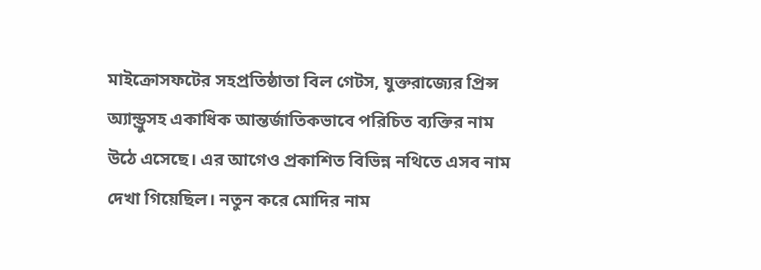মাইক্রোসফটের সহপ্রতিষ্ঠাতা বিল গেটস, যুক্তরাজ্যের প্রিন্স অ্যান্ড্রুসহ একাধিক আন্তর্জাতিকভাবে পরিচিত ব্যক্তির নাম উঠে এসেছে। এর আগেও প্রকাশিত বিভিন্ন নথিতে এসব নাম দেখা গিয়েছিল। নতুন করে মোদির নাম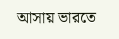আসায় ভারতে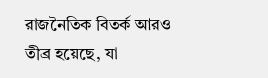রাজনৈতিক বিতর্ক আরও তীব্র হয়েছে, যা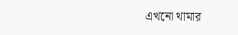এখনো থামার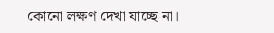কোনো লক্ষণ দেখা যাচ্ছে না।